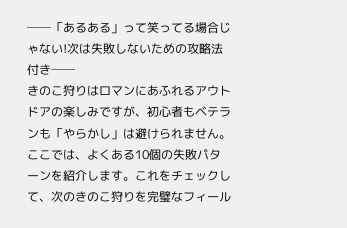──「あるある」って笑ってる場合じゃない!次は失敗しないための攻略法付き──
きのこ狩りはロマンにあふれるアウトドアの楽しみですが、初心者もベテランも「やらかし」は避けられません。ここでは、よくある10個の失敗パターンを紹介します。これをチェックして、次のきのこ狩りを完璧なフィール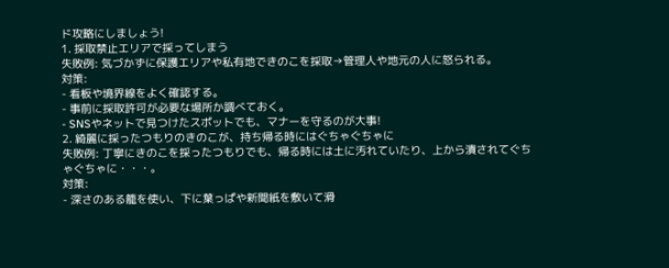ド攻略にしましょう!
1. 採取禁止エリアで採ってしまう
失敗例: 気づかずに保護エリアや私有地できのこを採取→管理人や地元の人に怒られる。
対策:
- 看板や境界線をよく確認する。
- 事前に採取許可が必要な場所か調べておく。
- SNSやネットで見つけたスポットでも、マナーを守るのが大事!
2. 綺麗に採ったつもりのきのこが、持ち帰る時にはぐちゃぐちゃに
失敗例: 丁寧にきのこを採ったつもりでも、帰る時には土に汚れていたり、上から潰されてぐちゃぐちゃに・・・。
対策:
- 深さのある籠を使い、下に葉っぱや新聞紙を敷いて滑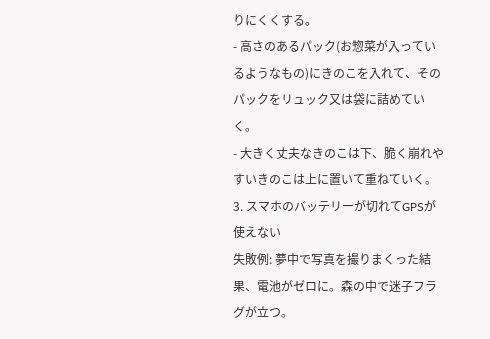りにくくする。
- 高さのあるパック(お惣菜が入っているようなもの)にきのこを入れて、そのパックをリュック又は袋に詰めていく。
- 大きく丈夫なきのこは下、脆く崩れやすいきのこは上に置いて重ねていく。
3. スマホのバッテリーが切れてGPSが使えない
失敗例: 夢中で写真を撮りまくった結果、電池がゼロに。森の中で迷子フラグが立つ。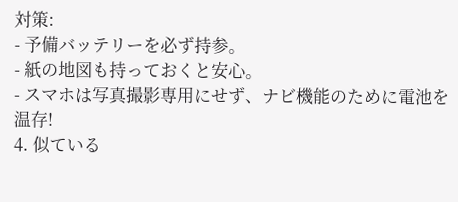対策:
- 予備バッテリーを必ず持参。
- 紙の地図も持っておくと安心。
- スマホは写真撮影専用にせず、ナビ機能のために電池を温存!
4. 似ている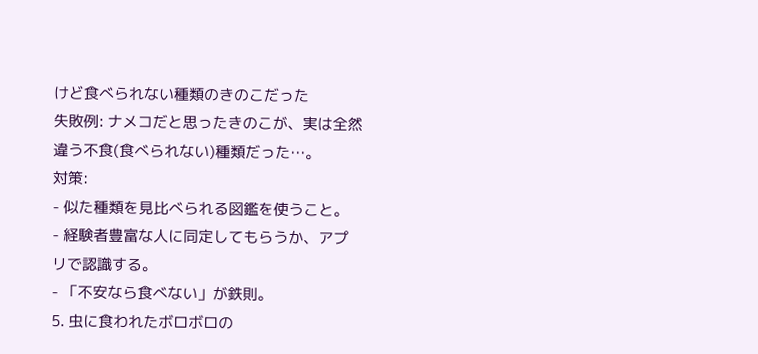けど食べられない種類のきのこだった
失敗例: ナメコだと思ったきのこが、実は全然違う不食(食べられない)種類だった…。
対策:
- 似た種類を見比べられる図鑑を使うこと。
- 経験者豊富な人に同定してもらうか、アプリで認識する。
- 「不安なら食べない」が鉄則。
5. 虫に食われたボロボロの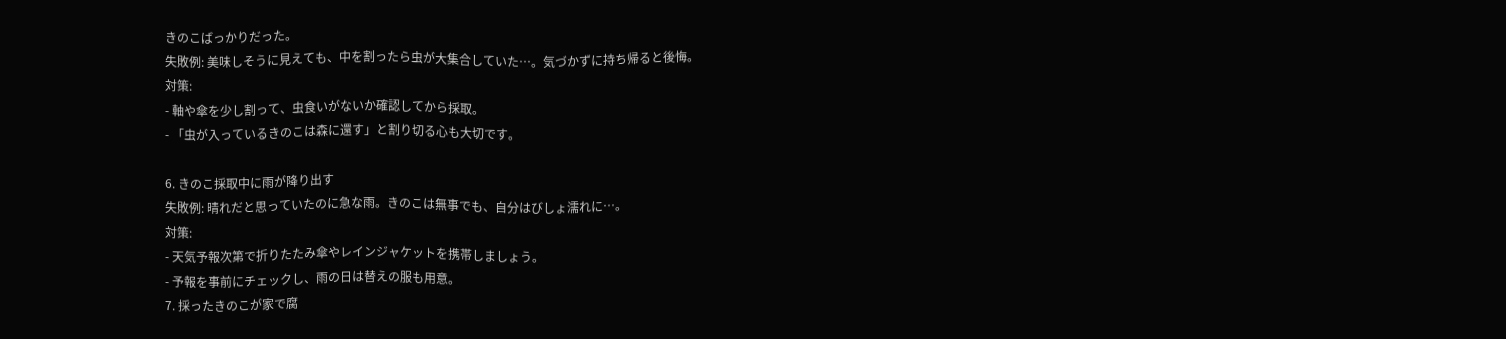きのこばっかりだった。
失敗例: 美味しそうに見えても、中を割ったら虫が大集合していた…。気づかずに持ち帰ると後悔。
対策:
- 軸や傘を少し割って、虫食いがないか確認してから採取。
- 「虫が入っているきのこは森に還す」と割り切る心も大切です。

6. きのこ採取中に雨が降り出す
失敗例: 晴れだと思っていたのに急な雨。きのこは無事でも、自分はびしょ濡れに…。
対策:
- 天気予報次第で折りたたみ傘やレインジャケットを携帯しましょう。
- 予報を事前にチェックし、雨の日は替えの服も用意。
7. 採ったきのこが家で腐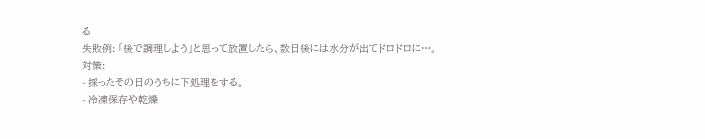る
失敗例: 「後で調理しよう」と思って放置したら、数日後には水分が出てドロドロに…。
対策:
- 採ったその日のうちに下処理をする。
- 冷凍保存や乾燥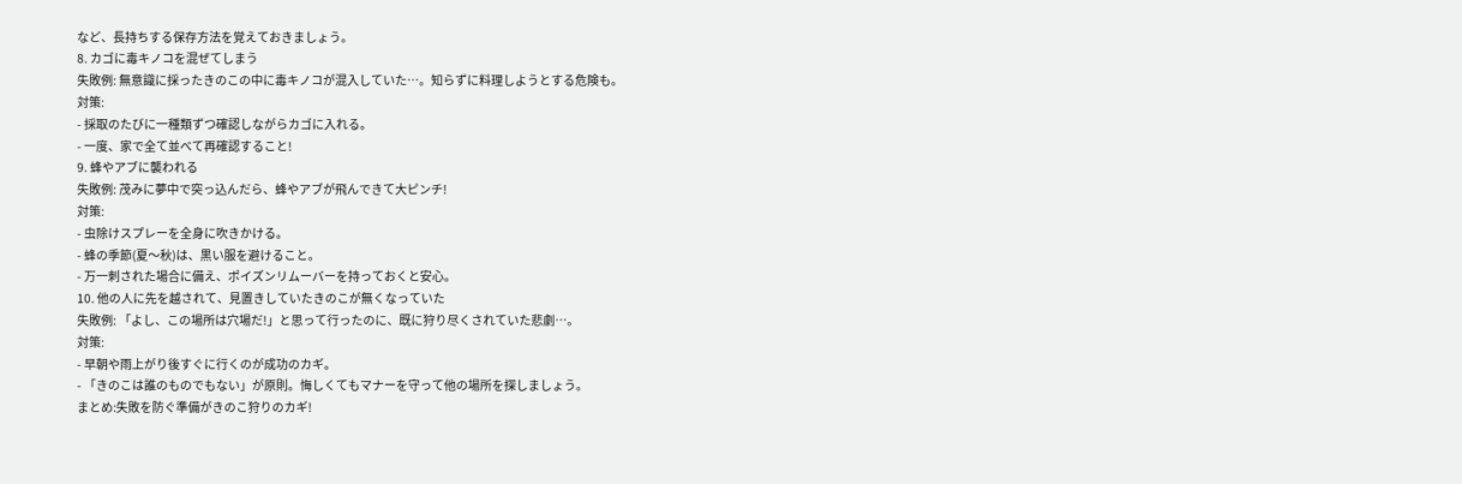など、長持ちする保存方法を覚えておきましょう。
8. カゴに毒キノコを混ぜてしまう
失敗例: 無意識に採ったきのこの中に毒キノコが混入していた…。知らずに料理しようとする危険も。
対策:
- 採取のたびに一種類ずつ確認しながらカゴに入れる。
- 一度、家で全て並べて再確認すること!
9. 蜂やアブに襲われる
失敗例: 茂みに夢中で突っ込んだら、蜂やアブが飛んできて大ピンチ!
対策:
- 虫除けスプレーを全身に吹きかける。
- 蜂の季節(夏〜秋)は、黒い服を避けること。
- 万一刺された場合に備え、ポイズンリムーバーを持っておくと安心。
10. 他の人に先を越されて、見置きしていたきのこが無くなっていた
失敗例: 「よし、この場所は穴場だ!」と思って行ったのに、既に狩り尽くされていた悲劇…。
対策:
- 早朝や雨上がり後すぐに行くのが成功のカギ。
- 「きのこは誰のものでもない」が原則。悔しくてもマナーを守って他の場所を探しましょう。
まとめ:失敗を防ぐ準備がきのこ狩りのカギ!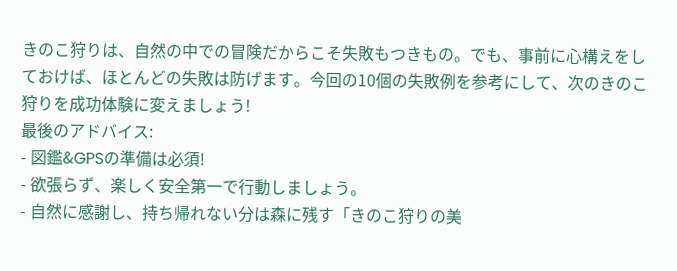きのこ狩りは、自然の中での冒険だからこそ失敗もつきもの。でも、事前に心構えをしておけば、ほとんどの失敗は防げます。今回の10個の失敗例を参考にして、次のきのこ狩りを成功体験に変えましょう!
最後のアドバイス:
- 図鑑&GPSの準備は必須!
- 欲張らず、楽しく安全第一で行動しましょう。
- 自然に感謝し、持ち帰れない分は森に残す「きのこ狩りの美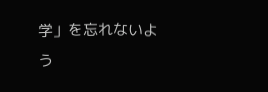学」を忘れないよう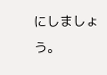にしましょう。